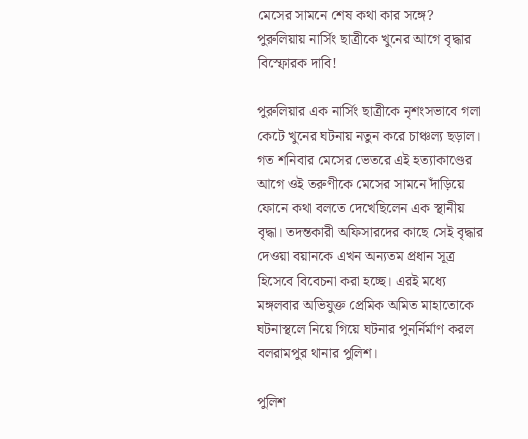মেসের সামনে শেষ কথা কার সঙ্গে? পুরুলিয়ায় নার্সিং ছাত্রীকে খুনের আগে বৃদ্ধার বিস্ফোরক দাবি!

পুরুলিয়ার এক নার্সিং ছাত্রীকে নৃশংসভাবে গলা কেটে খুনের ঘটনায় নতুন করে চাঞ্চল্য ছড়াল। গত শনিবার মেসের ভেতরে এই হত্যাকাণ্ডের আগে ওই তরুণীকে মেসের সামনে দাঁড়িয়ে ফোনে কথা বলতে দেখেছিলেন এক স্থানীয় বৃদ্ধা। তদন্তকারী অফিসারদের কাছে সেই বৃদ্ধার দেওয়া বয়ানকে এখন অন্যতম প্রধান সূত্র হিসেবে বিবেচনা করা হচ্ছে। এরই মধ্যে মঙ্গলবার অভিযুক্ত প্রেমিক অমিত মাহাতোকে ঘটনাস্থলে নিয়ে গিয়ে ঘটনার পুনর্নির্মাণ করল বলরামপুর থানার পুলিশ।

পুলিশ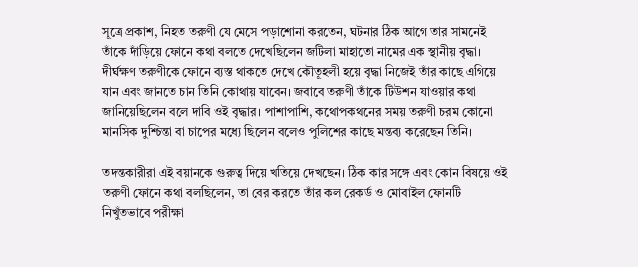সূত্রে প্রকাশ, নিহত তরুণী যে মেসে পড়াশোনা করতেন, ঘটনার ঠিক আগে তার সামনেই তাঁকে দাঁড়িয়ে ফোনে কথা বলতে দেখেছিলেন জটিলা মাহাতো নামের এক স্থানীয় বৃদ্ধা। দীর্ঘক্ষণ তরুণীকে ফোনে ব্যস্ত থাকতে দেখে কৌতূহলী হয়ে বৃদ্ধা নিজেই তাঁর কাছে এগিয়ে যান এবং জানতে চান তিনি কোথায় যাবেন। জবাবে তরুণী তাঁকে টিউশন যাওয়ার কথা জানিয়েছিলেন বলে দাবি ওই বৃদ্ধার। পাশাপাশি, কথোপকথনের সময় তরুণী চরম কোনো মানসিক দুশ্চিন্তা বা চাপের মধ্যে ছিলেন বলেও পুলিশের কাছে মন্তব্য করেছেন তিনি।

তদন্তকারীরা এই বয়ানকে গুরুত্ব দিয়ে খতিয়ে দেখছেন। ঠিক কার সঙ্গে এবং কোন বিষয়ে ওই তরুণী ফোনে কথা বলছিলেন, তা বের করতে তাঁর কল রেকর্ড ও মোবাইল ফোনটি নিখুঁতভাবে পরীক্ষা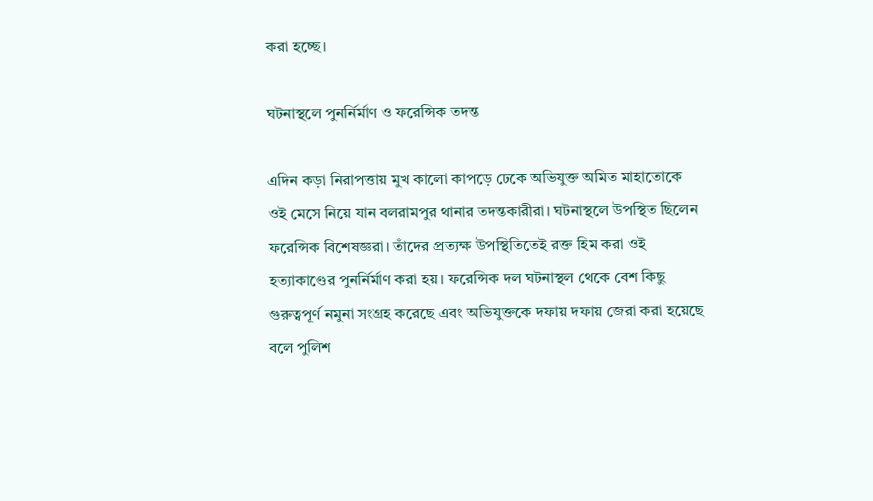করা হচ্ছে।

ঘটনাস্থলে পুনর্নির্মাণ ও ফরেন্সিক তদন্ত

এদিন কড়া নিরাপত্তায় মুখ কালো কাপড়ে ঢেকে অভিযুক্ত অমিত মাহাতোকে ওই মেসে নিয়ে যান বলরামপুর থানার তদন্তকারীরা। ঘটনাস্থলে উপস্থিত ছিলেন ফরেন্সিক বিশেষজ্ঞরা। তাঁদের প্রত্যক্ষ উপস্থিতিতেই রক্ত হিম করা ওই হত্যাকাণ্ডের পুনর্নির্মাণ করা হয়। ফরেন্সিক দল ঘটনাস্থল থেকে বেশ কিছু গুরুত্বপূর্ণ নমুনা সংগ্রহ করেছে এবং অভিযুক্তকে দফায় দফায় জেরা করা হয়েছে বলে পুলিশ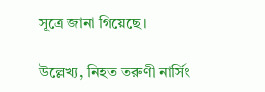সূত্রে জানা গিয়েছে।

উল্লেখ্য, নিহত তরুণী নার্সিং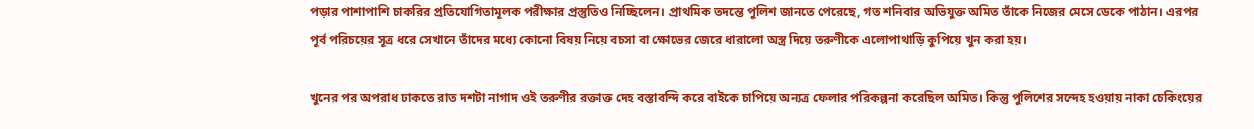পড়ার পাশাপাশি চাকরির প্রতিযোগিতামূলক পরীক্ষার প্রস্তুতিও নিচ্ছিলেন। প্রাথমিক তদন্তে পুলিশ জানতে পেরেছে, গত শনিবার অভিযুক্ত অমিত তাঁকে নিজের মেসে ডেকে পাঠান। এরপর পূর্ব পরিচয়ের সূত্র ধরে সেখানে তাঁদের মধ্যে কোনো বিষয় নিয়ে বচসা বা ক্ষোভের জেরে ধারালো অস্ত্র দিয়ে তরুণীকে এলোপাথাড়ি কুপিয়ে খুন করা হয়।

খুনের পর অপরাধ ঢাকতে রাত দশটা নাগাদ ওই তরুণীর রক্তাক্ত দেহ বস্তাবন্দি করে বাইকে চাপিয়ে অন্যত্র ফেলার পরিকল্পনা করেছিল অমিত। কিন্তু পুলিশের সন্দেহ হওয়ায় নাকা চেকিংয়ের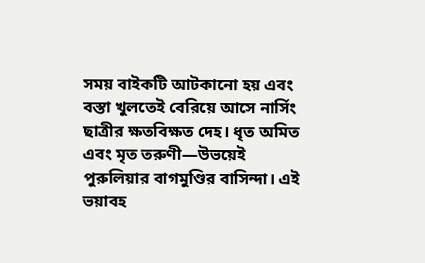সময় বাইকটি আটকানো হয় এবং বস্তা খুলতেই বেরিয়ে আসে নার্সিং ছাত্রীর ক্ষতবিক্ষত দেহ। ধৃত অমিত এবং মৃত তরুণী—উভয়েই পুরুলিয়ার বাগমুণ্ডির বাসিন্দা। এই ভয়াবহ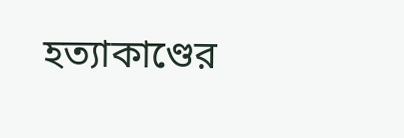হত্যাকাণ্ডের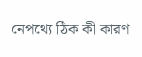নেপথ্যে ঠিক কী কারণ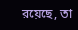রয়েছে, তা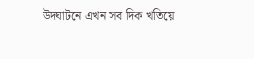উদ্ঘাটনে এখন সব দিক খতিয়ে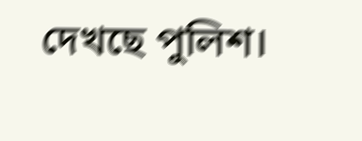দেখছে পুলিশ।